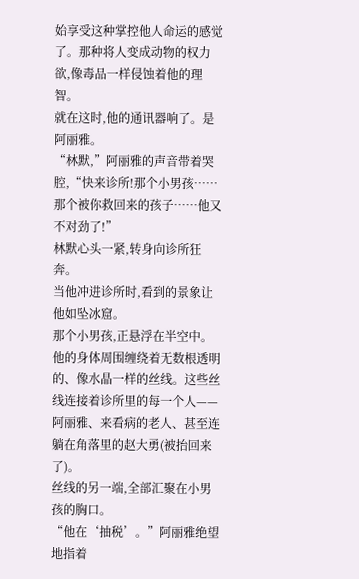始享受这种掌控他人命运的感觉了。那种将人变成动物的权力欲,像毒品一样侵蚀着他的理智。
就在这时,他的通讯器响了。是阿丽雅。
“林默,”阿丽雅的声音带着哭腔,“快来诊所!那个小男孩……那个被你救回来的孩子……他又不对劲了!”
林默心头一紧,转身向诊所狂奔。
当他冲进诊所时,看到的景象让他如坠冰窟。
那个小男孩,正悬浮在半空中。他的身体周围缠绕着无数根透明的、像水晶一样的丝线。这些丝线连接着诊所里的每一个人——阿丽雅、来看病的老人、甚至连躺在角落里的赵大勇(被抬回来了)。
丝线的另一端,全部汇聚在小男孩的胸口。
“他在‘抽税’。”阿丽雅绝望地指着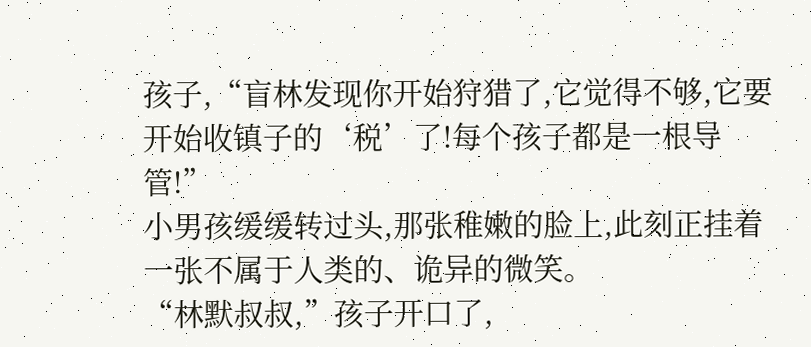孩子,“盲林发现你开始狩猎了,它觉得不够,它要开始收镇子的‘税’了!每个孩子都是一根导管!”
小男孩缓缓转过头,那张稚嫩的脸上,此刻正挂着一张不属于人类的、诡异的微笑。
“林默叔叔,”孩子开口了,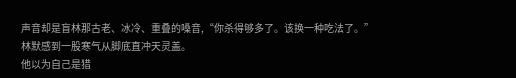声音却是盲林那古老、冰冷、重叠的嗓音,“你杀得够多了。该换一种吃法了。”
林默感到一股寒气从脚底直冲天灵盖。
他以为自己是猎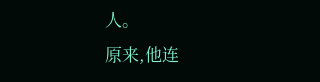人。
原来,他连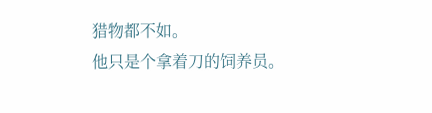猎物都不如。
他只是个拿着刀的饲养员。